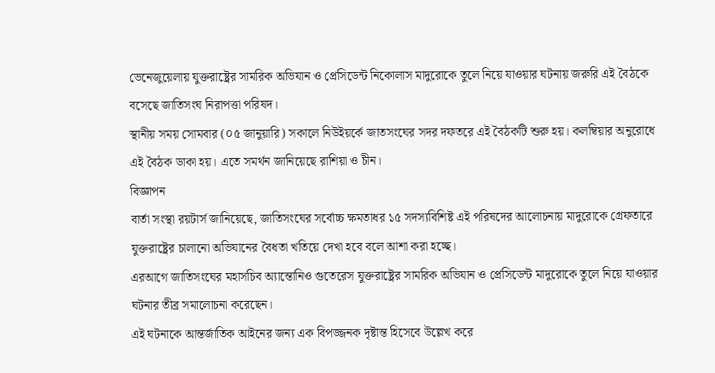ভেনেজুয়েলায় যুক্তরাষ্ট্রের সামরিক অভিযান ও প্রেসিডেন্ট নিকোলাস মাদুরোকে তুলে নিয়ে যাওয়ার ঘটনায় জরুরি এই বৈঠকে বসেছে জাতিসংঘ নিরাপত্তা পরিষদ।
স্থানীয় সময় সোমবার (০৫ জানুয়ারি) সকালে নিউইয়র্কে জাতসংঘের সদর দফতরে এই বৈঠকটি শুরু হয়। কলম্বিয়ার অনুরোধে এই বৈঠক ডাকা হয়। এতে সমর্থন জানিয়েছে রাশিয়া ও চীন।
বিজ্ঞাপন
বার্তা সংস্থা রয়টার্স জানিয়েছে, জাতিসংঘের সর্বোচ্চ ক্ষমতাধর ১৫ সদস্যবিশিষ্ট এই পরিষদের আলোচনায় মাদুরোকে গ্রেফতারে যুক্তরাষ্ট্রের চালানো অভিযানের বৈধতা খতিয়ে দেখা হবে বলে আশা করা হচ্ছে।
এরআগে জাতিসংঘের মহাসচিব অ্যান্তোনিও গুতেরেস যুক্তরাষ্ট্রের সামরিক অভিযান ও প্রেসিডেন্ট মাদুরোকে তুলে নিয়ে যাওয়ার ঘটনার তীব্র সমালোচনা করেছেন।
এই ঘটনাকে আন্তর্জাতিক আইনের জন্য এক বিপজ্জনক দৃষ্টান্ত হিসেবে উল্লেখ করে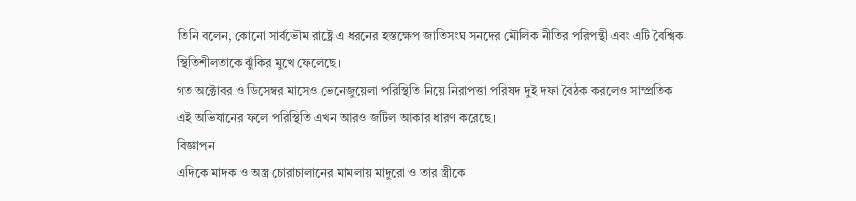তিনি বলেন, কোনো সার্বভৌম রাষ্ট্রে এ ধরনের হস্তক্ষেপ জাতিসংঘ সনদের মৌলিক নীতির পরিপন্থী এবং এটি বৈশ্বিক স্থিতিশীলতাকে ঝুঁকির মুখে ফেলেছে।
গত অক্টোবর ও ডিসেম্বর মাসেও ভেনেজুয়েলা পরিস্থিতি নিয়ে নিরাপত্তা পরিষদ দুই দফা বৈঠক করলেও সাম্প্রতিক এই অভিযানের ফলে পরিস্থিতি এখন আরও জটিল আকার ধারণ করেছে।
বিজ্ঞাপন
এদিকে মাদক ও অস্ত্র চোরাচালানের মামলায় মাদুরো ও তার স্ত্রীকে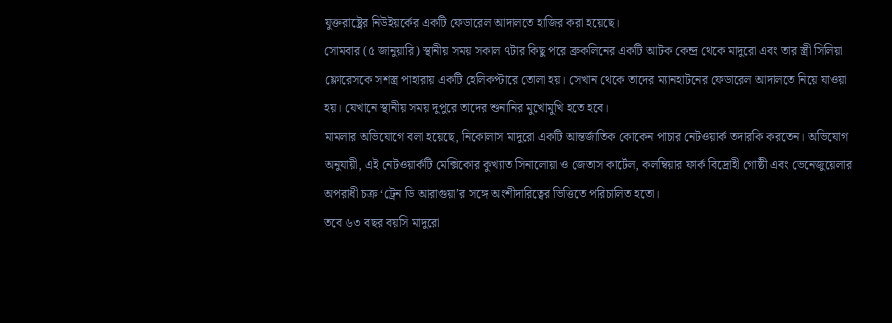যুক্তরাষ্ট্রের নিউইয়র্কের একটি ফেডারেল আদালতে হাজির করা হয়েছে।
সোমবার (৫ জানুয়ারি) স্থানীয় সময় সকাল ৭টার কিছু পরে ব্রুকলিনের একটি আটক কেন্দ্র থেকে মাদুরো এবং তার স্ত্রী সিলিয়া ফ্লোরেসকে সশস্ত্র পাহারায় একটি হেলিকপ্টারে তোলা হয়। সেখান থেকে তাদের ম্যানহাটনের ফেডারেল আদালতে নিয়ে যাওয়া হয়। যেখানে স্থানীয় সময় দুপুরে তাদের শুনানির মুখোমুখি হতে হবে।
মামলার অভিযোগে বলা হয়েছে, নিকোলাস মাদুরো একটি আন্তর্জাতিক কোকেন পাচার নেটওয়ার্ক তদারকি করতেন। অভিযোগ অনুযায়ী, এই নেটওয়ার্কটি মেক্সিকোর কুখ্যাত সিনালোয়া ও জেতাস কার্টেল, কলম্বিয়ার ফার্ক বিদ্রোহী গোষ্ঠী এবং ভেনেজুয়েলার অপরাধী চক্র ‘ট্রেন ডি আরাগুয়া’র সঙ্গে অংশীদারিত্বের ভিত্তিতে পরিচালিত হতো।
তবে ৬৩ বছর বয়সি মাদুরো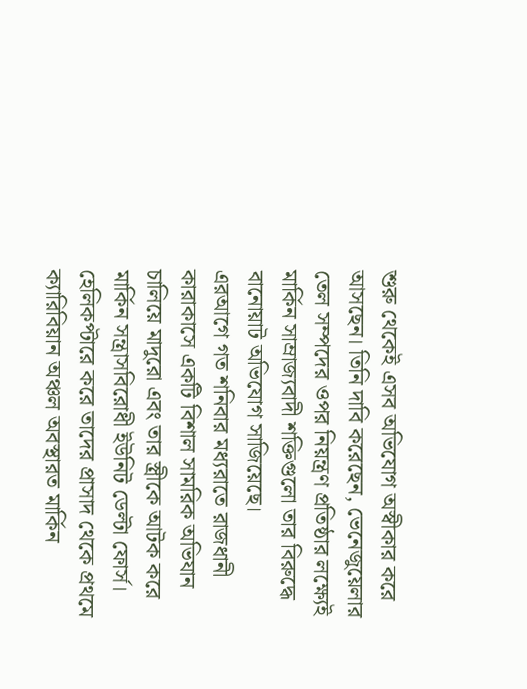শুরু থেকেই এসব অভিযোগ অস্বীকার করে আসছেন। তিনি দাবি করেছেন, ভেনেজুয়েলার তেল সম্পদের ওপর নিয়ন্ত্রণ প্রতিষ্ঠার লক্ষ্যেই মার্কিন সাম্রাজ্যবাদী শক্তিগুলো তার বিরুদ্ধে বানোয়াট অভিযোগ সাজিয়েছে।
এরআগে গত শনিবার মধ্যরাতে রাজধানী কারাকাসে একটি বিশাল সামরিক অভিযান চালিয়ে মাদুরো এবং তার স্ত্রীকে আটক করে মার্কিন সন্ত্রাসবিরোধী ইউনিট ডেল্টা ফোর্স। হেলিকপ্টারে করে তাদের প্রাসাদ থেকে প্রথমে ক্যারিবিয়ান অঞ্চল অবস্থারত মার্কিন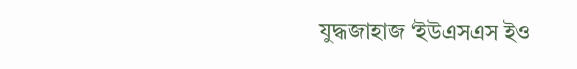যুদ্ধজাহাজ ‘ইউএসএস ইও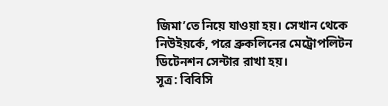জিমা’তে নিয়ে যাওয়া হয়। সেখান থেকে নিউইয়র্কে, পরে ব্রুকলিনের মেট্রোপলিটন ডিটেনশন সেন্টার রাখা হয়।
সূত্র: বিবিসি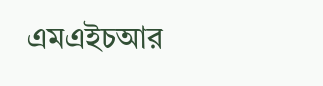এমএইচআর